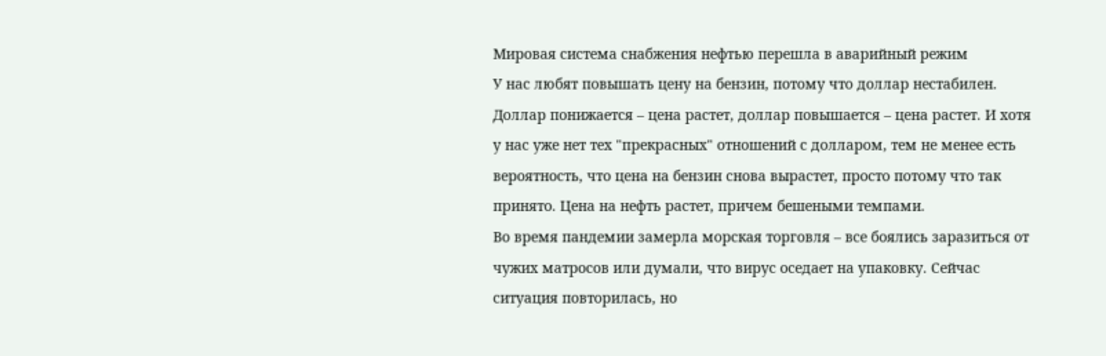Мировая система снабжения нефтью перешла в аварийный режим
У нас любят повышать цену на бензин, потому что доллар нестабилен. Доллар понижается – цена растет, доллар повышается – цена растет. И хотя у нас уже нет тех "прекрасных" отношений с долларом, тем не менее есть вероятность, что цена на бензин снова вырастет, просто потому что так принято. Цена на нефть растет, причем бешеными темпами.
Во время пандемии замерла морская торговля – все боялись заразиться от чужих матросов или думали, что вирус оседает на упаковку. Сейчас ситуация повторилась, но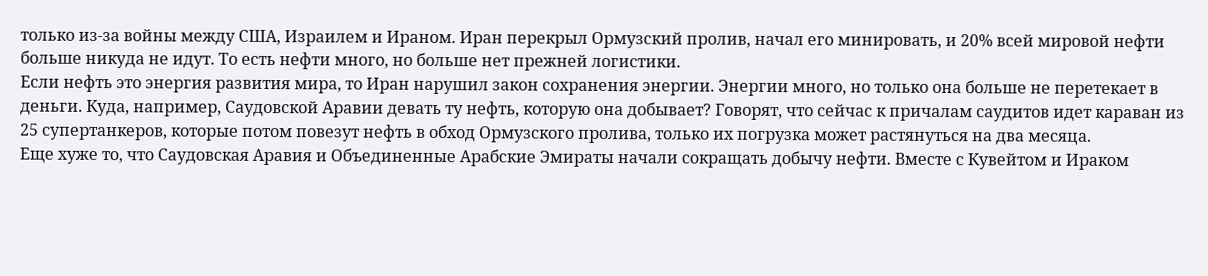только из-за войны между США, Израилем и Ираном. Иран перекрыл Ормузский пролив, начал его минировать, и 20% всей мировой нефти больше никуда не идут. То есть нефти много, но больше нет прежней логистики.
Если нефть это энергия развития мира, то Иран нарушил закон сохранения энергии. Энергии много, но только она больше не перетекает в деньги. Куда, например, Саудовской Аравии девать ту нефть, которую она добывает? Говорят, что сейчас к причалам саудитов идет караван из 25 супертанкеров, которые потом повезут нефть в обход Ормузского пролива, только их погрузка может растянуться на два месяца.
Еще хуже то, что Саудовская Аравия и Объединенные Арабские Эмираты начали сокращать добычу нефти. Вместе с Кувейтом и Ираком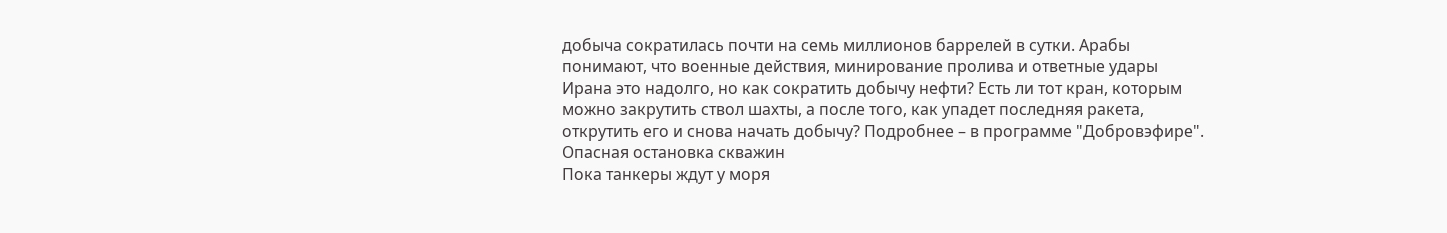добыча сократилась почти на семь миллионов баррелей в сутки. Арабы понимают, что военные действия, минирование пролива и ответные удары Ирана это надолго, но как сократить добычу нефти? Есть ли тот кран, которым можно закрутить ствол шахты, а после того, как упадет последняя ракета, открутить его и снова начать добычу? Подробнее – в программе "Добровэфире".
Опасная остановка скважин
Пока танкеры ждут у моря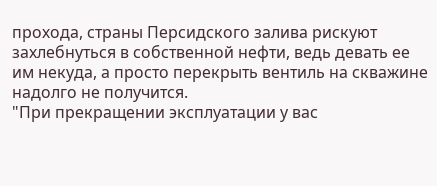прохода, страны Персидского залива рискуют захлебнуться в собственной нефти, ведь девать ее им некуда, а просто перекрыть вентиль на скважине надолго не получится.
"При прекращении эксплуатации у вас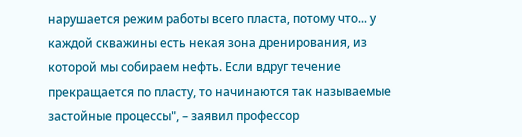нарушается режим работы всего пласта, потому что... у каждой скважины есть некая зона дренирования, из которой мы собираем нефть. Если вдруг течение прекращается по пласту, то начинаются так называемые застойные процессы", – заявил профессор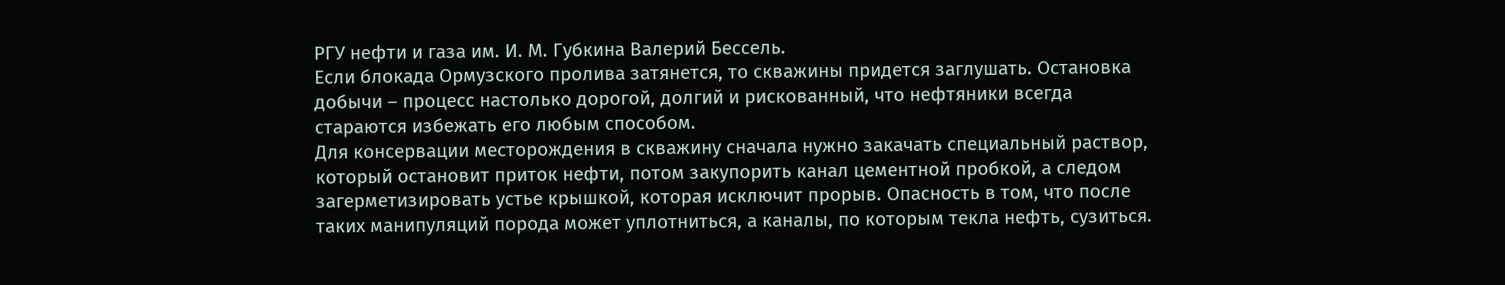РГУ нефти и газа им. И. М. Губкина Валерий Бессель.
Если блокада Ормузского пролива затянется, то скважины придется заглушать. Остановка добычи – процесс настолько дорогой, долгий и рискованный, что нефтяники всегда стараются избежать его любым способом.
Для консервации месторождения в скважину сначала нужно закачать специальный раствор, который остановит приток нефти, потом закупорить канал цементной пробкой, а следом загерметизировать устье крышкой, которая исключит прорыв. Опасность в том, что после таких манипуляций порода может уплотниться, а каналы, по которым текла нефть, сузиться.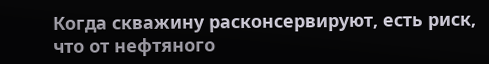Когда скважину расконсервируют, есть риск, что от нефтяного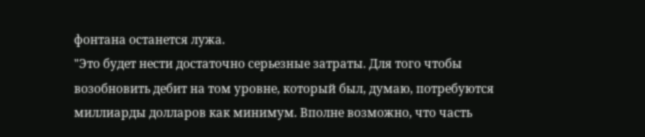фонтана останется лужа.
"Это будет нести достаточно серьезные затраты. Для того чтобы возобновить дебит на том уровне, который был, думаю, потребуются миллиарды долларов как минимум. Вполне возможно, что часть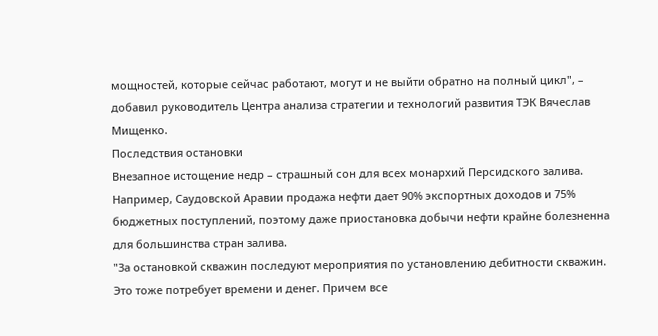мощностей, которые сейчас работают, могут и не выйти обратно на полный цикл", – добавил руководитель Центра анализа стратегии и технологий развития ТЭК Вячеслав Мищенко.
Последствия остановки
Внезапное истощение недр – страшный сон для всех монархий Персидского залива. Например, Саудовской Аравии продажа нефти дает 90% экспортных доходов и 75% бюджетных поступлений, поэтому даже приостановка добычи нефти крайне болезненна для большинства стран залива.
"За остановкой скважин последуют мероприятия по установлению дебитности скважин. Это тоже потребует времени и денег. Причем все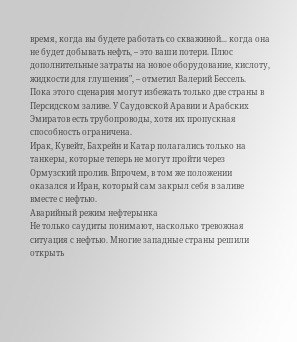время, когда вы будете работать со скважиной... когда она не будет добывать нефть, – это ваши потери. Плюс дополнительные затраты на новое оборудование, кислоту, жидкости для глушения", – отметил Валерий Бессель.
Пока этого сценария могут избежать только две страны в Персидском заливе. У Саудовской Аравии и Арабских Эмиратов есть трубопроводы, хотя их пропускная способность ограничена.
Ирак, Кувейт, Бахрейн и Катар полагались только на танкеры, которые теперь не могут пройти через Ормузский пролив. Впрочем, в том же положении оказался и Иран, который сам закрыл себя в заливе вместе с нефтью.
Аварийный режим нефтерынка
Не только саудиты понимают, насколько тревожная ситуация с нефтью. Многие западные страны решили открыть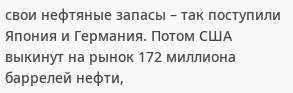свои нефтяные запасы – так поступили Япония и Германия. Потом США выкинут на рынок 172 миллиона баррелей нефти,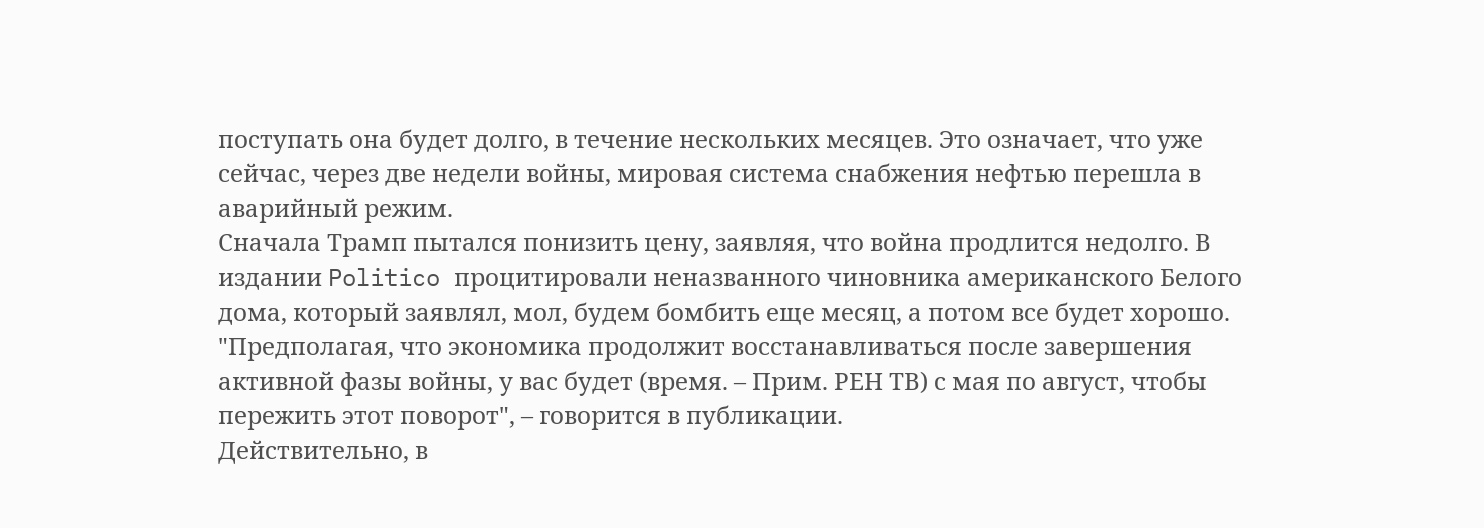поступать она будет долго, в течение нескольких месяцев. Это означает, что уже сейчас, через две недели войны, мировая система снабжения нефтью перешла в аварийный режим.
Сначала Трамп пытался понизить цену, заявляя, что война продлится недолго. В издании Politico процитировали неназванного чиновника американского Белого дома, который заявлял, мол, будем бомбить еще месяц, а потом все будет хорошо.
"Предполагая, что экономика продолжит восстанавливаться после завершения активной фазы войны, у вас будет (время. – Прим. РЕН ТВ) с мая по август, чтобы пережить этот поворот", – говорится в публикации.
Действительно, в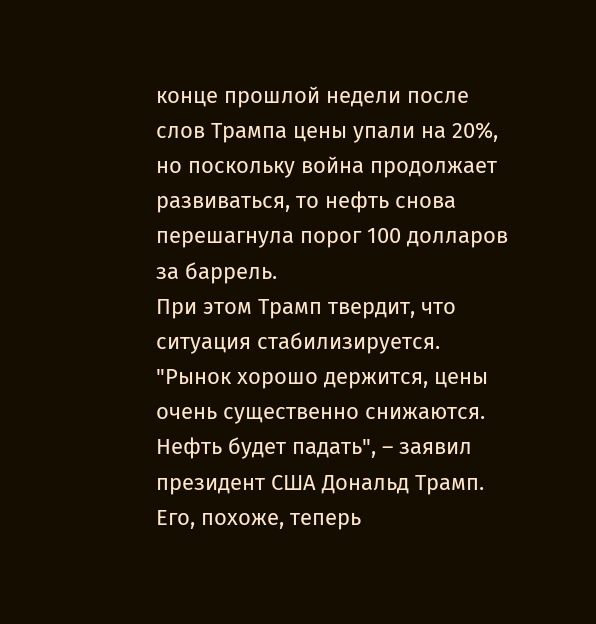конце прошлой недели после слов Трампа цены упали на 20%, но поскольку война продолжает развиваться, то нефть снова перешагнула порог 100 долларов за баррель.
При этом Трамп твердит, что ситуация стабилизируется.
"Рынок хорошо держится, цены очень существенно снижаются. Нефть будет падать", – заявил президент США Дональд Трамп.
Его, похоже, теперь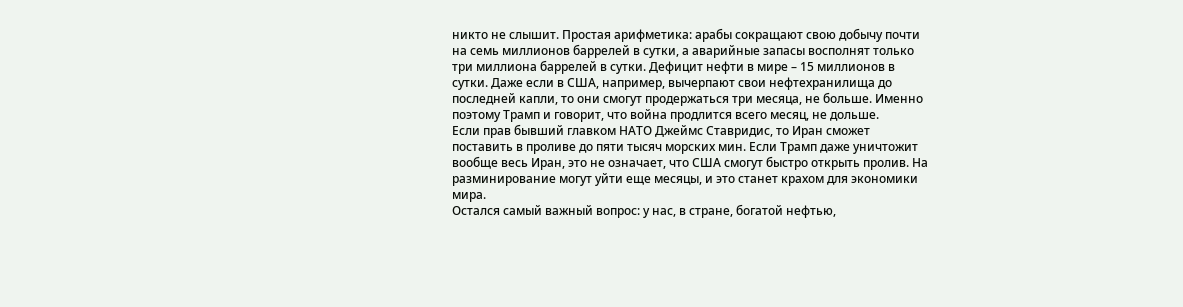никто не слышит. Простая арифметика: арабы сокращают свою добычу почти на семь миллионов баррелей в сутки, а аварийные запасы восполнят только три миллиона баррелей в сутки. Дефицит нефти в мире – 15 миллионов в сутки. Даже если в США, например, вычерпают свои нефтехранилища до последней капли, то они смогут продержаться три месяца, не больше. Именно поэтому Трамп и говорит, что война продлится всего месяц, не дольше.
Если прав бывший главком НАТО Джеймс Ставридис, то Иран сможет поставить в проливе до пяти тысяч морских мин. Если Трамп даже уничтожит вообще весь Иран, это не означает, что США смогут быстро открыть пролив. На разминирование могут уйти еще месяцы, и это станет крахом для экономики мира.
Остался самый важный вопрос: у нас, в стране, богатой нефтью,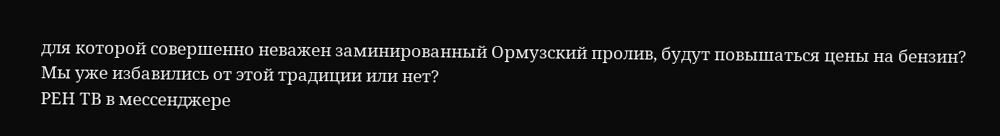для которой совершенно неважен заминированный Ормузский пролив, будут повышаться цены на бензин? Мы уже избавились от этой традиции или нет?
РЕН ТВ в мессенджере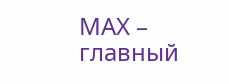МАХ – главный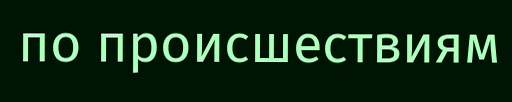по происшествиям